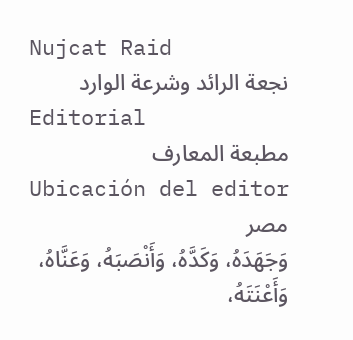Nujcat Raid
نجعة الرائد وشرعة الوارد
Editorial
مطبعة المعارف
Ubicación del editor
مصر
وَجَهَدَهُ، وَكَدَّهُ، وَأَنْصَبَهُ، وَعَنَّاهُ، وَأَعْنَتَهُ،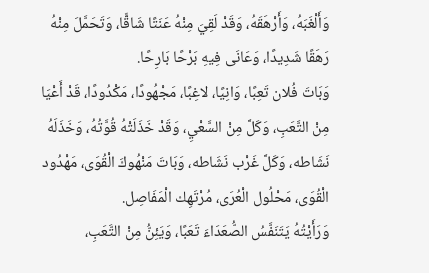وَأَلْغَبَهُ، وَأَرْهَقَهُ، وَقَدْ لَقِيَ مِنْهُ عَنَتًا شَاقًّا، وَتَحَمَّلَ مِنْهُ رَهَقًا شَدِيدًا، وَعَانَى فِيهِ بَرْحًا بَارِحًا.
وَبَاتَ فُلان تَعِبًا، وَانِيًا، لاغِبًا، مَجْهُودًا، مَكْدُودًا، قَدْ أَعْيَا مِنْ التَّعَبِ، وَكَلَّ مِنْ السَّعْيِ، وَقَدْ خَذَلَتْهُ قُوَّتُهُ، وَخَذَلَهُ نَشَاطه، وَكَلَّ غَرْب نَشَاطه، وَبَاتَ مَنْهُوكَ الْقُوَى، مَهْدُود الْقُوَى، مَحْلُول الْعُرَى، مُرْتَهِك الْمَفَاصِل.
وَرَأَيْتُهُ يَتَنَفَّسُ الصُّعَدَاءَ تَعَبًا، وَيَئِنُّ مِنْ التَّعَبِ،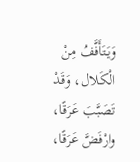وَيَتَأَفَّفُ مِنْ الْكَلال، وَقَدْ تَصَبَّبَ عَرَقًا، وارْفَضَّ عَرَقًا،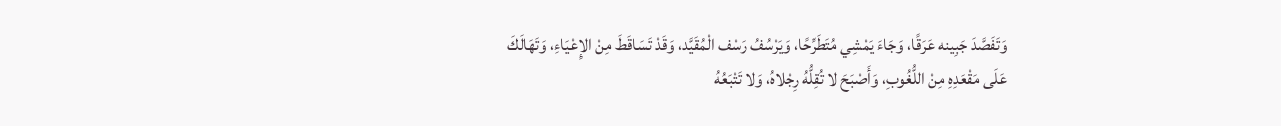وَتَفَصَّدَ جَبِينه عَرَقًا، وَجَاءَ يَمْشِي مُتَطَرِّحًا، وَيَرْسُفُ رَسْف الْمُقَيَّد، وَقَدْ تَسَاقَطَ مِنْ الإِعْيَاءِ، وَتَهَالَكَ عَلَى مَقْعَدِهِ مِنْ اللُّغُوبِ، وَأَصْبَحَ لا تُقِلُّهُ رِجْلاهُ، وَلا تَتْبَعُهُ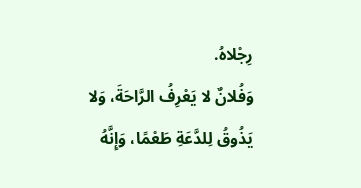رِجْلاهُ.
وَفُلانٌ لا يَعْرِفُ الرَّاحَةَ، وَلا يَذُوقُ لِلدَّعَةِ طَعْمًا، وَإِنَّهُ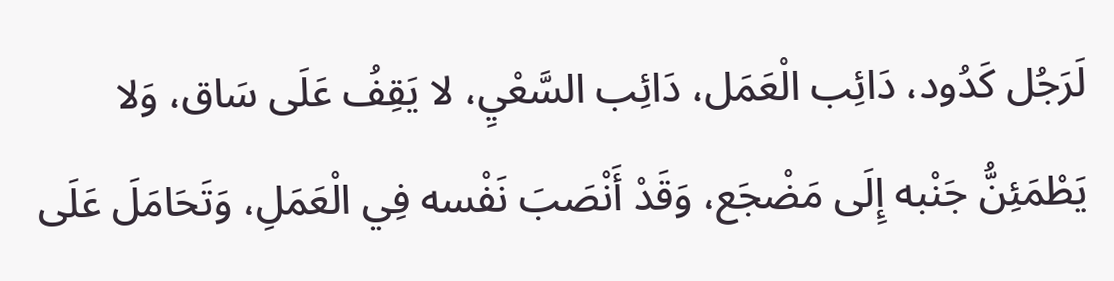لَرَجُل كَدُود، دَائِب الْعَمَل، دَائِب السَّعْيِ، لا يَقِفُ عَلَى سَاق، وَلا يَطْمَئِنُّ جَنْبه إِلَى مَضْجَع، وَقَدْ أَنْصَبَ نَفْسه فِي الْعَمَلِ، وَتَحَامَلَ عَلَى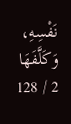نَفْسِهِ، وَكَلَّفَهَا
2 / 128